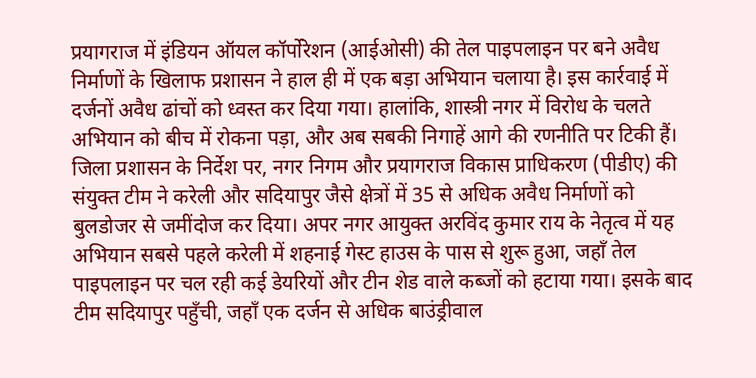प्रयागराज में इंडियन ऑयल कॉर्पोरेशन (आईओसी) की तेल पाइपलाइन पर बने अवैध निर्माणों के खिलाफ प्रशासन ने हाल ही में एक बड़ा अभियान चलाया है। इस कार्रवाई में दर्जनों अवैध ढांचों को ध्वस्त कर दिया गया। हालांकि, शास्त्री नगर में विरोध के चलते अभियान को बीच में रोकना पड़ा, और अब सबकी निगाहें आगे की रणनीति पर टिकी हैं।
जिला प्रशासन के निर्देश पर, नगर निगम और प्रयागराज विकास प्राधिकरण (पीडीए) की संयुक्त टीम ने करेली और सदियापुर जैसे क्षेत्रों में 35 से अधिक अवैध निर्माणों को बुलडोजर से जमींदोज कर दिया। अपर नगर आयुक्त अरविंद कुमार राय के नेतृत्व में यह अभियान सबसे पहले करेली में शहनाई गेस्ट हाउस के पास से शुरू हुआ, जहाँ तेल पाइपलाइन पर चल रही कई डेयरियों और टीन शेड वाले कब्जों को हटाया गया। इसके बाद टीम सदियापुर पहुँची, जहाँ एक दर्जन से अधिक बाउंड्रीवाल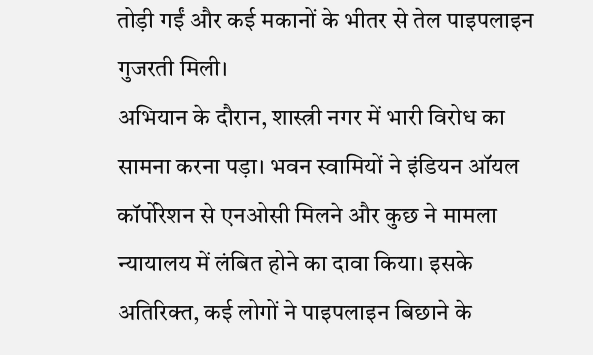तोड़ी गईं और कई मकानों के भीतर से तेल पाइपलाइन गुजरती मिली।
अभियान के दौरान, शास्त्री नगर में भारी विरोध का सामना करना पड़ा। भवन स्वामियों ने इंडियन ऑयल कॉर्पोरेशन से एनओसी मिलने और कुछ ने मामला न्यायालय में लंबित होने का दावा किया। इसके अतिरिक्त, कई लोगों ने पाइपलाइन बिछाने के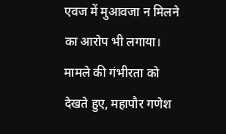एवज में मुआवजा न मिलने का आरोप भी लगाया। मामले की गंभीरता को देखते हुए, महापौर गणेश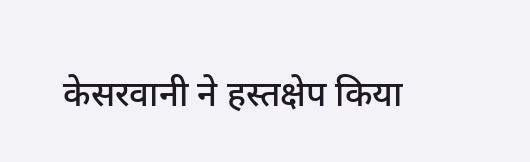केसरवानी ने हस्तक्षेप किया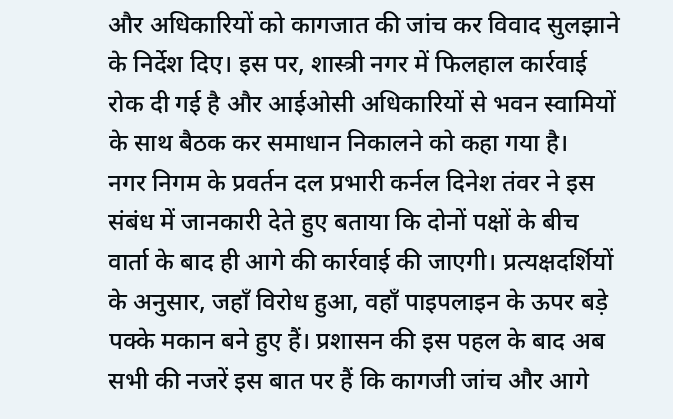और अधिकारियों को कागजात की जांच कर विवाद सुलझाने के निर्देश दिए। इस पर, शास्त्री नगर में फिलहाल कार्रवाई रोक दी गई है और आईओसी अधिकारियों से भवन स्वामियों के साथ बैठक कर समाधान निकालने को कहा गया है।
नगर निगम के प्रवर्तन दल प्रभारी कर्नल दिनेश तंवर ने इस संबंध में जानकारी देते हुए बताया कि दोनों पक्षों के बीच वार्ता के बाद ही आगे की कार्रवाई की जाएगी। प्रत्यक्षदर्शियों के अनुसार, जहाँ विरोध हुआ, वहाँ पाइपलाइन के ऊपर बड़े पक्के मकान बने हुए हैं। प्रशासन की इस पहल के बाद अब सभी की नजरें इस बात पर हैं कि कागजी जांच और आगे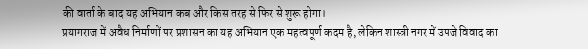की वार्ता के बाद यह अभियान कब और किस तरह से फिर से शुरू होगा।
प्रयागराज में अवैध निर्माणों पर प्रशासन का यह अभियान एक महत्वपूर्ण कदम है, लेकिन शास्त्री नगर में उपजे विवाद का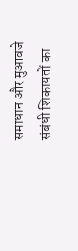समाधान और मुआवजे संबंधी शिकायतों का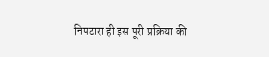निपटारा ही इस पूरी प्रक्रिया की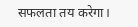सफलता तय करेगा।